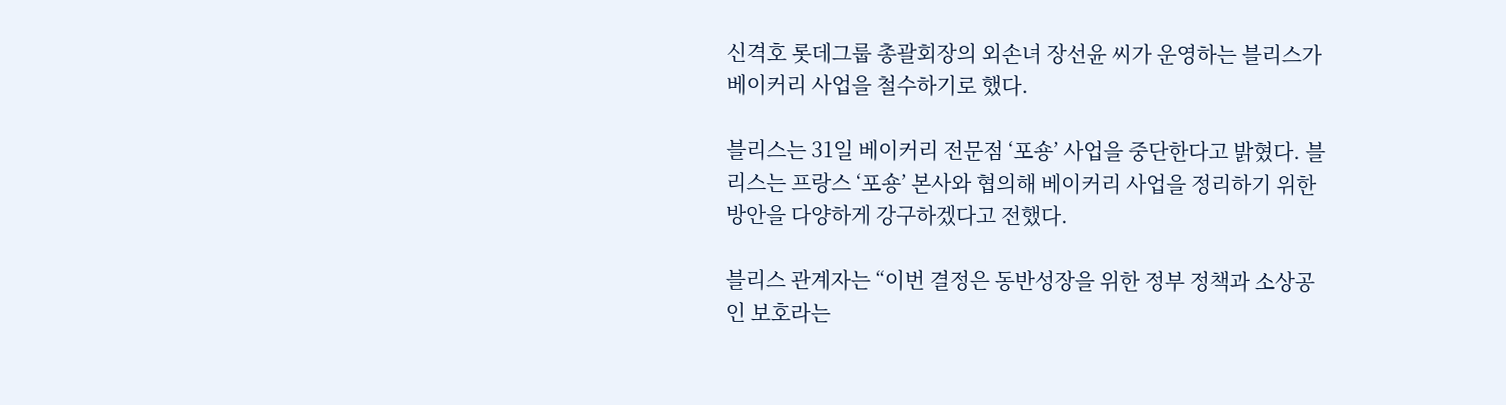신격호 롯데그룹 총괄회장의 외손녀 장선윤 씨가 운영하는 블리스가 베이커리 사업을 철수하기로 했다.

블리스는 31일 베이커리 전문점 ‘포숑’ 사업을 중단한다고 밝혔다. 블리스는 프랑스 ‘포숑’ 본사와 협의해 베이커리 사업을 정리하기 위한 방안을 다양하게 강구하겠다고 전했다.

블리스 관계자는 “이번 결정은 동반성장을 위한 정부 정책과 소상공인 보호라는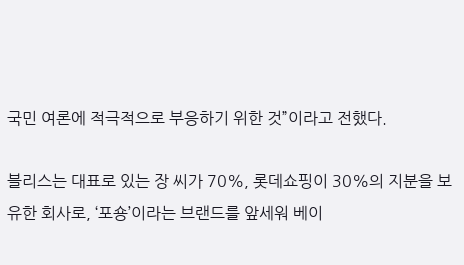국민 여론에 적극적으로 부응하기 위한 것”이라고 전했다.

블리스는 대표로 있는 장 씨가 70%, 롯데쇼핑이 30%의 지분을 보유한 회사로, ‘포숑’이라는 브랜드를 앞세워 베이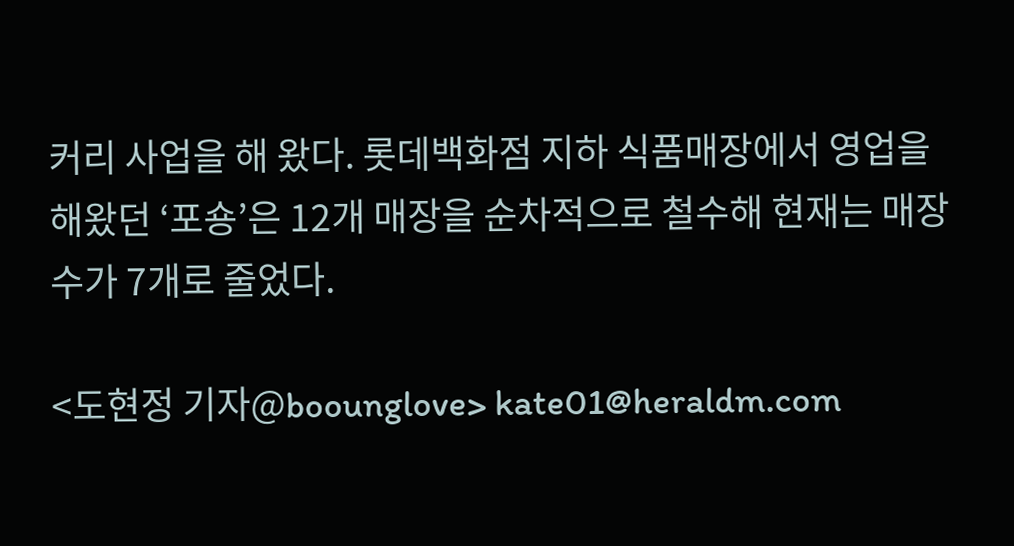커리 사업을 해 왔다. 롯데백화점 지하 식품매장에서 영업을 해왔던 ‘포숑’은 12개 매장을 순차적으로 철수해 현재는 매장 수가 7개로 줄었다.

<도현정 기자@boounglove> kate01@heraldm.com